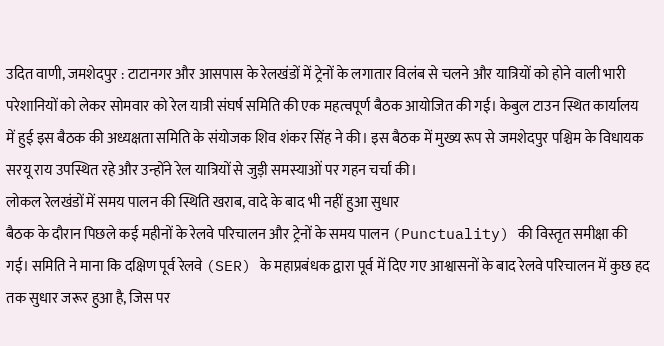उदित वाणी, जमशेदपुर : टाटानगर और आसपास के रेलखंडों में ट्रेनों के लगातार विलंब से चलने और यात्रियों को होने वाली भारी परेशानियों को लेकर सोमवार को रेल यात्री संघर्ष समिति की एक महत्वपूर्ण बैठक आयोजित की गई। केबुल टाउन स्थित कार्यालय में हुई इस बैठक की अध्यक्षता समिति के संयोजक शिव शंकर सिंह ने की। इस बैठक में मुख्य रूप से जमशेदपुर पश्चिम के विधायक सरयू राय उपस्थित रहे और उन्होंने रेल यात्रियों से जुड़ी समस्याओं पर गहन चर्चा की।
लोकल रेलखंडों में समय पालन की स्थिति खराब, वादे के बाद भी नहीं हुआ सुधार
बैठक के दौरान पिछले कई महीनों के रेलवे परिचालन और ट्रेनों के समय पालन (Punctuality) की विस्तृत समीक्षा की गई। समिति ने माना कि दक्षिण पूर्व रेलवे (SER) के महाप्रबंधक द्वारा पूर्व में दिए गए आश्वासनों के बाद रेलवे परिचालन में कुछ हद तक सुधार जरूर हुआ है, जिस पर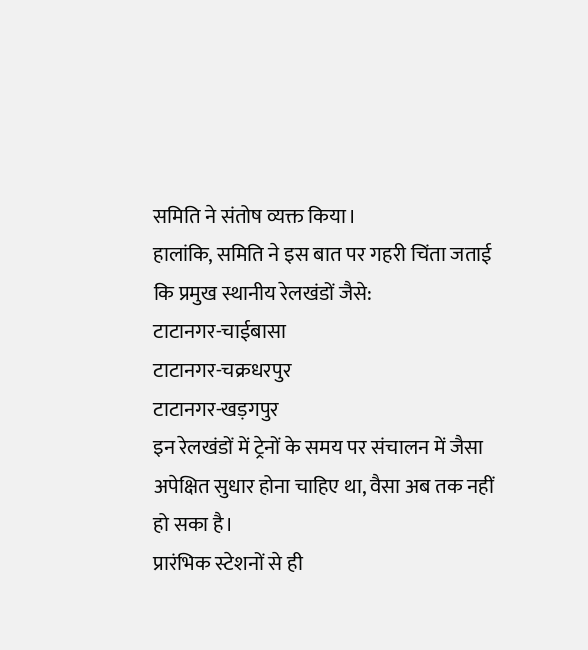समिति ने संतोष व्यक्त किया।
हालांकि, समिति ने इस बात पर गहरी चिंता जताई कि प्रमुख स्थानीय रेलखंडों जैसे:
टाटानगर-चाईबासा
टाटानगर-चक्रधरपुर
टाटानगर-खड़गपुर
इन रेलखंडों में ट्रेनों के समय पर संचालन में जैसा अपेक्षित सुधार होना चाहिए था, वैसा अब तक नहीं हो सका है।
प्रारंभिक स्टेशनों से ही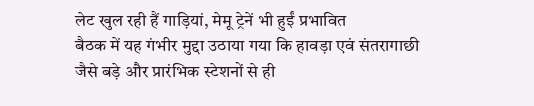लेट खुल रही हैं गाड़ियां, मेमू ट्रेनें भी हुईं प्रभावित
बैठक में यह गंभीर मुद्दा उठाया गया कि हावड़ा एवं संतरागाछी जैसे बड़े और प्रारंभिक स्टेशनों से ही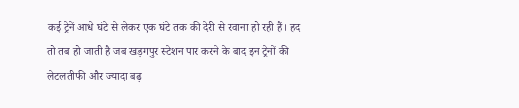कई ट्रेनें आधे घंटे से लेकर एक घंटे तक की देरी से रवाना हो रही हैं। हद तो तब हो जाती है जब खड़गपुर स्टेशन पार करने के बाद इन ट्रेनों की लेटलतीफी और ज्यादा बढ़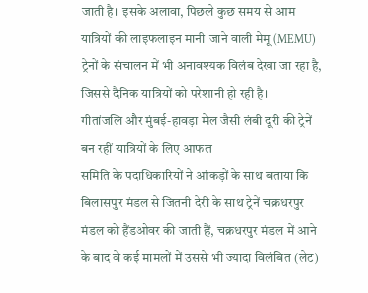जाती है। इसके अलावा, पिछले कुछ समय से आम यात्रियों की लाइफलाइन मानी जाने वाली मेमू (MEMU) ट्रेनों के संचालन में भी अनावश्यक विलंब देखा जा रहा है, जिससे दैनिक यात्रियों को परेशानी हो रही है।
गीतांजलि और मुंबई-हावड़ा मेल जैसी लंबी दूरी की ट्रेनें बन रहीं यात्रियों के लिए आफत
समिति के पदाधिकारियों ने आंकड़ों के साथ बताया कि बिलासपुर मंडल से जितनी देरी के साथ ट्रेनें चक्रधरपुर मंडल को हैंडओवर की जाती हैं, चक्रधरपुर मंडल में आने के बाद वे कई मामलों में उससे भी ज्यादा विलंबित (लेट)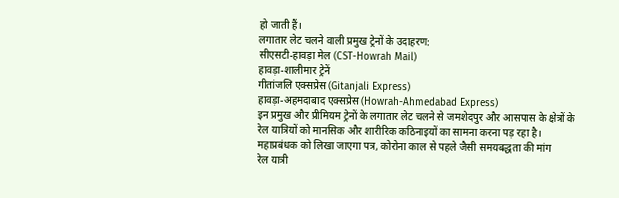हो जाती हैं।
लगातार लेट चलने वाली प्रमुख ट्रेनों के उदाहरण:
सीएसटी-हावड़ा मेल (CST-Howrah Mail)
हावड़ा-शालीमार ट्रेनें
गीतांजलि एक्सप्रेस (Gitanjali Express)
हावड़ा-अहमदाबाद एक्सप्रेस (Howrah-Ahmedabad Express)
इन प्रमुख और प्रीमियम ट्रेनों के लगातार लेट चलने से जमशेदपुर और आसपास के क्षेत्रों के रेल यात्रियों को मानसिक और शारीरिक कठिनाइयों का सामना करना पड़ रहा है।
महाप्रबंधक को लिखा जाएगा पत्र, कोरोना काल से पहले जैसी समयबद्धता की मांग
रेल यात्री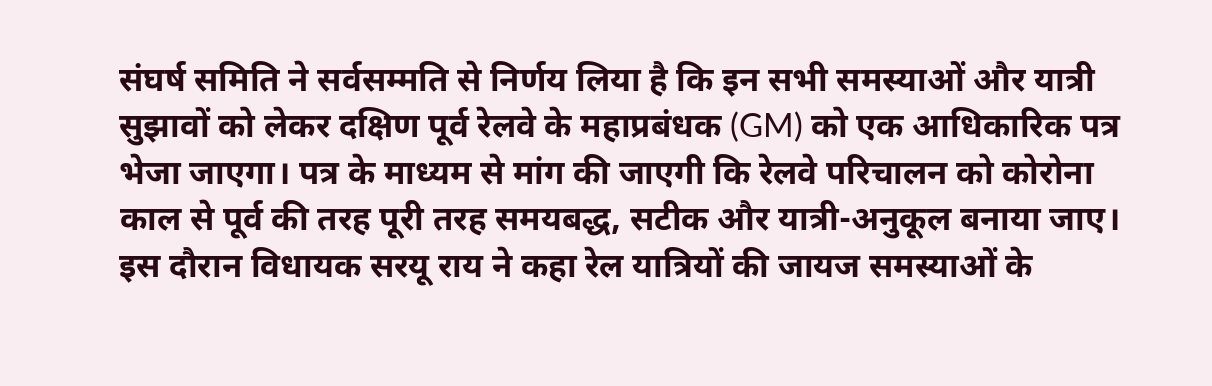संघर्ष समिति ने सर्वसम्मति से निर्णय लिया है कि इन सभी समस्याओं और यात्री सुझावों को लेकर दक्षिण पूर्व रेलवे के महाप्रबंधक (GM) को एक आधिकारिक पत्र भेजा जाएगा। पत्र के माध्यम से मांग की जाएगी कि रेलवे परिचालन को कोरोना काल से पूर्व की तरह पूरी तरह समयबद्ध, सटीक और यात्री-अनुकूल बनाया जाए।
इस दौरान विधायक सरयू राय ने कहा रेल यात्रियों की जायज समस्याओं के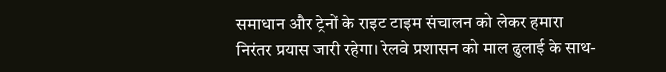समाधान और ट्रेनों के राइट टाइम संचालन को लेकर हमारा निरंतर प्रयास जारी रहेगा। रेलवे प्रशासन को माल ढुलाई के साथ-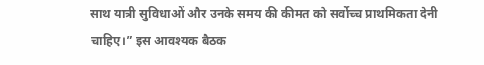साथ यात्री सुविधाओं और उनके समय की कीमत को सर्वोच्च प्राथमिकता देनी चाहिए।” इस आवश्यक बैठक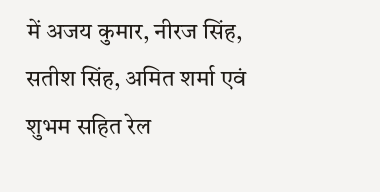में अजय कुमार, नीरज सिंह, सतीश सिंह, अमित शर्मा एवं शुभम सहित रेल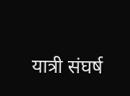यात्री संघर्ष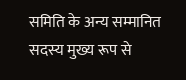समिति के अन्य सम्मानित सदस्य मुख्य रूप से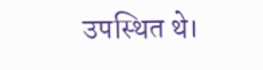उपस्थित थे।